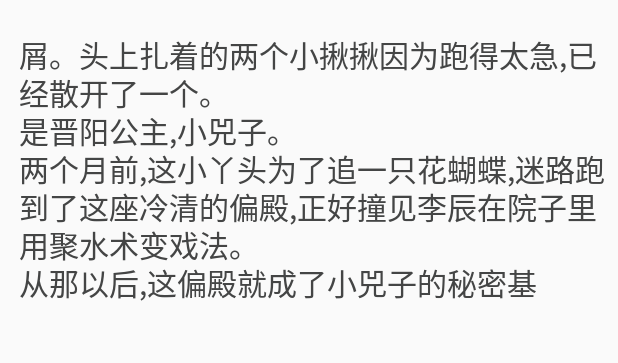屑。头上扎着的两个小揪揪因为跑得太急,已经散开了一个。
是晋阳公主,小兕子。
两个月前,这小丫头为了追一只花蝴蝶,迷路跑到了这座冷清的偏殿,正好撞见李辰在院子里用聚水术变戏法。
从那以后,这偏殿就成了小兕子的秘密基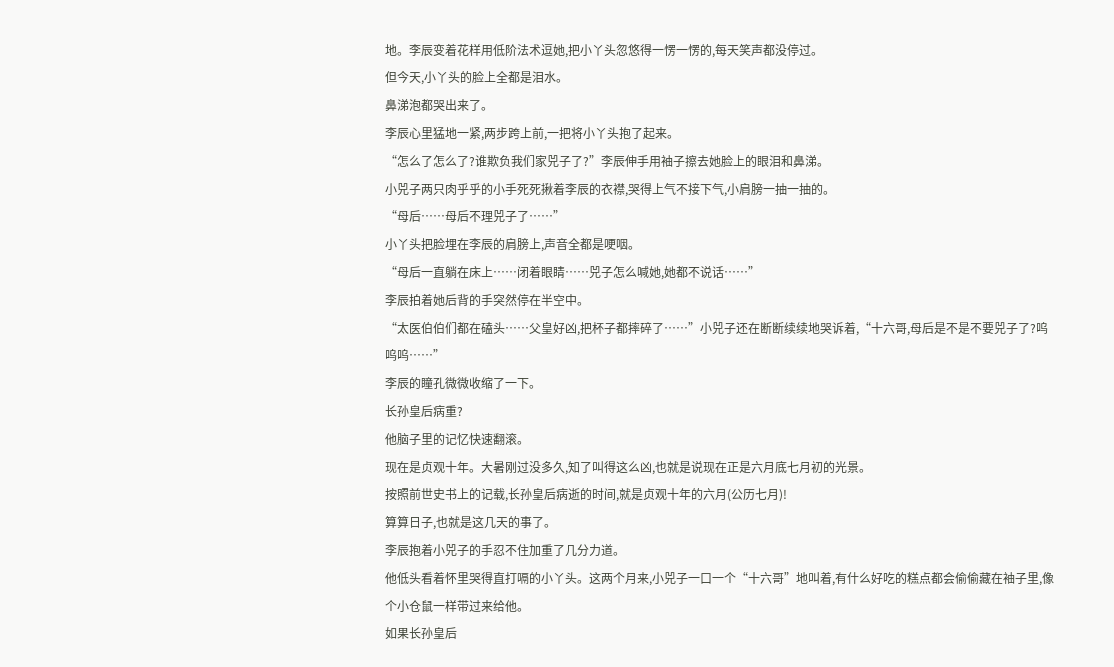地。李辰变着花样用低阶法术逗她,把小丫头忽悠得一愣一愣的,每天笑声都没停过。
但今天,小丫头的脸上全都是泪水。
鼻涕泡都哭出来了。
李辰心里猛地一紧,两步跨上前,一把将小丫头抱了起来。
“怎么了怎么了?谁欺负我们家兕子了?”李辰伸手用袖子擦去她脸上的眼泪和鼻涕。
小兕子两只肉乎乎的小手死死揪着李辰的衣襟,哭得上气不接下气,小肩膀一抽一抽的。
“母后……母后不理兕子了……”
小丫头把脸埋在李辰的肩膀上,声音全都是哽咽。
“母后一直躺在床上……闭着眼睛……兕子怎么喊她,她都不说话……”
李辰拍着她后背的手突然停在半空中。
“太医伯伯们都在磕头……父皇好凶,把杯子都摔碎了……”小兕子还在断断续续地哭诉着,“十六哥,母后是不是不要兕子了?呜呜呜……”
李辰的瞳孔微微收缩了一下。
长孙皇后病重?
他脑子里的记忆快速翻滚。
现在是贞观十年。大暑刚过没多久,知了叫得这么凶,也就是说现在正是六月底七月初的光景。
按照前世史书上的记载,长孙皇后病逝的时间,就是贞观十年的六月(公历七月)!
算算日子,也就是这几天的事了。
李辰抱着小兕子的手忍不住加重了几分力道。
他低头看着怀里哭得直打嗝的小丫头。这两个月来,小兕子一口一个“十六哥”地叫着,有什么好吃的糕点都会偷偷藏在袖子里,像个小仓鼠一样带过来给他。
如果长孙皇后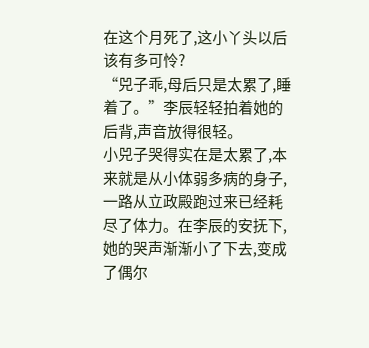在这个月死了,这小丫头以后该有多可怜?
“兕子乖,母后只是太累了,睡着了。”李辰轻轻拍着她的后背,声音放得很轻。
小兕子哭得实在是太累了,本来就是从小体弱多病的身子,一路从立政殿跑过来已经耗尽了体力。在李辰的安抚下,她的哭声渐渐小了下去,变成了偶尔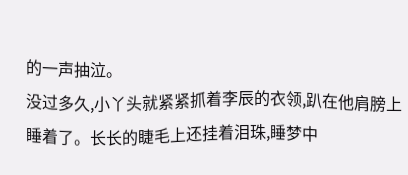的一声抽泣。
没过多久,小丫头就紧紧抓着李辰的衣领,趴在他肩膀上睡着了。长长的睫毛上还挂着泪珠,睡梦中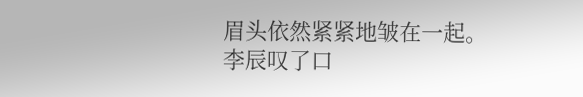眉头依然紧紧地皱在一起。
李辰叹了口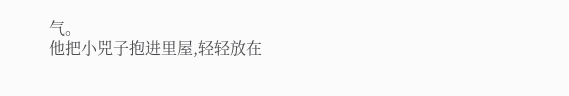气。
他把小兕子抱进里屋,轻轻放在